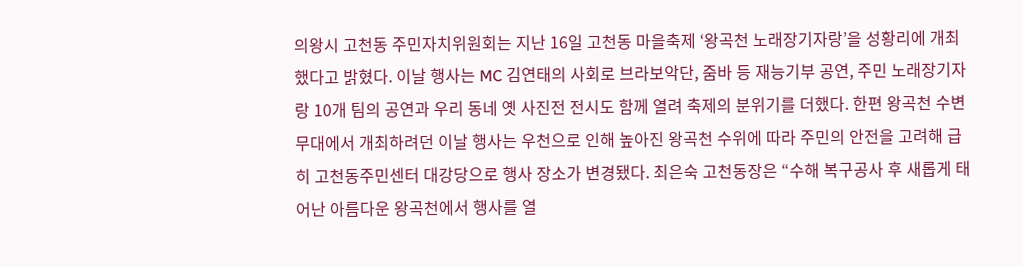의왕시 고천동 주민자치위원회는 지난 16일 고천동 마을축제 ‘왕곡천 노래장기자랑’을 성황리에 개최했다고 밝혔다. 이날 행사는 MC 김연태의 사회로 브라보악단, 줌바 등 재능기부 공연, 주민 노래장기자랑 10개 팀의 공연과 우리 동네 옛 사진전 전시도 함께 열려 축제의 분위기를 더했다. 한편 왕곡천 수변무대에서 개최하려던 이날 행사는 우천으로 인해 높아진 왕곡천 수위에 따라 주민의 안전을 고려해 급히 고천동주민센터 대강당으로 행사 장소가 변경됐다. 최은숙 고천동장은 “수해 복구공사 후 새롭게 태어난 아름다운 왕곡천에서 행사를 열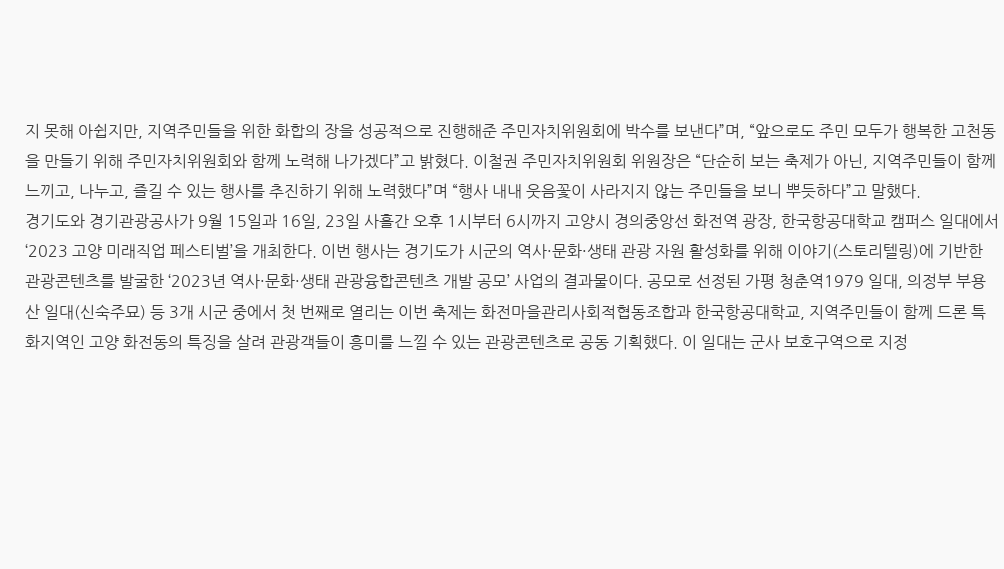지 못해 아쉽지만, 지역주민들을 위한 화합의 장을 성공적으로 진행해준 주민자치위원회에 박수를 보낸다”며, “앞으로도 주민 모두가 행복한 고천동을 만들기 위해 주민자치위원회와 함께 노력해 나가겠다”고 밝혔다. 이철권 주민자치위원회 위원장은 “단순히 보는 축제가 아닌, 지역주민들이 함께 느끼고, 나누고, 즐길 수 있는 행사를 추진하기 위해 노력했다”며 “행사 내내 웃음꽃이 사라지지 않는 주민들을 보니 뿌듯하다”고 말했다.
경기도와 경기관광공사가 9월 15일과 16일, 23일 사흘간 오후 1시부터 6시까지 고양시 경의중앙선 화전역 광장, 한국항공대학교 캠퍼스 일대에서 ‘2023 고양 미래직업 페스티벌’을 개최한다. 이번 행사는 경기도가 시군의 역사·문화·생태 관광 자원 활성화를 위해 이야기(스토리텔링)에 기반한 관광콘텐츠를 발굴한 ‘2023년 역사·문화·생태 관광융합콘텐츠 개발 공모’ 사업의 결과물이다. 공모로 선정된 가평 청춘역1979 일대, 의정부 부용산 일대(신숙주묘) 등 3개 시군 중에서 첫 번째로 열리는 이번 축제는 화전마을관리사회적협동조합과 한국항공대학교, 지역주민들이 함께 드론 특화지역인 고양 화전동의 특징을 살려 관광객들이 흥미를 느낄 수 있는 관광콘텐츠로 공동 기획했다. 이 일대는 군사 보호구역으로 지정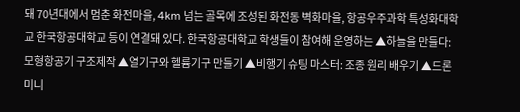돼 70년대에서 멈춘 화전마을, 4km 넘는 골목에 조성된 화전동 벽화마을, 항공우주과학 특성화대학교 한국항공대학교 등이 연결돼 있다. 한국항공대학교 학생들이 참여해 운영하는 ▲하늘을 만들다: 모형항공기 구조제작 ▲열기구와 헬륨기구 만들기 ▲비행기 슈팅 마스터: 조종 원리 배우기 ▲드론 미니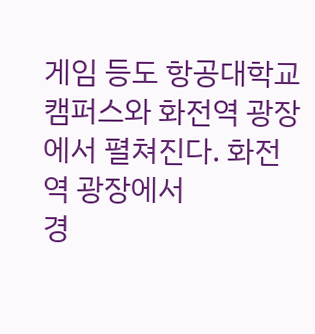게임 등도 항공대학교 캠퍼스와 화전역 광장에서 펼쳐진다. 화전역 광장에서
경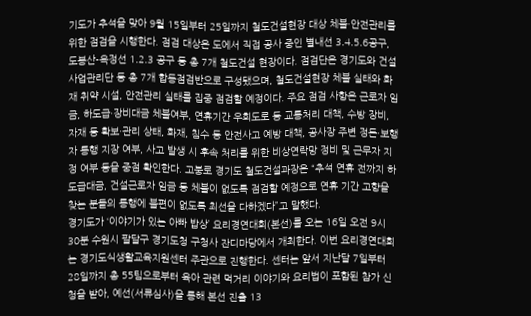기도가 추석을 맞아 9월 15일부터 25일까지 철도건설현장 대상 체불·안전관리를 위한 점검을 시행한다. 점검 대상은 도에서 직접 공사 중인 별내선 3․4․5․6공구, 도봉산-옥정선 1․2․3 공구 등 총 7개 철도건설 현장이다. 점검단은 경기도와 건설사업관리단 등 총 7개 합동점검반으로 구성됐으며, 철도건설현장 체불 실태와 화재 취약 시설, 안전관리 실태를 집중 점검할 예정이다. 주요 점검 사항은 근로자 임금, 하도급·장비대금 체불여부, 연휴기간 우회도로 등 교통처리 대책, 수방 장비, 자재 등 확보·관리 상태, 화재, 침수 등 안전사고 예방 대책, 공사장 주변 정돈·보행자 통행 지장 여부, 사고 발생 시 후속 처리를 위한 비상연락망 정비 및 근무자 지정 여부 등을 중점 확인한다. 고붕로 경기도 철도건설과장은 “추석 연휴 전까지 하도급대금, 건설근로자 임금 등 체불이 없도록 점검할 예정으로 연휴 기간 고향을 찾는 분들의 통행에 불편이 없도록 최선을 다하겠다”고 말했다.
경기도가 ‘이야기가 있는 아빠 밥상’ 요리경연대회(본선)를 오는 16일 오전 9시 30분 수원시 팔달구 경기도청 구청사 잔디마당에서 개최한다. 이번 요리경연대회는 경기도식생활교육지원센터 주관으로 진행한다. 센터는 앞서 지난달 7일부터 28일까지 총 55팀으로부터 육아 관련 먹거리 이야기와 요리법이 포함된 참가 신청을 받아, 예선(서류심사)을 통해 본선 진출 13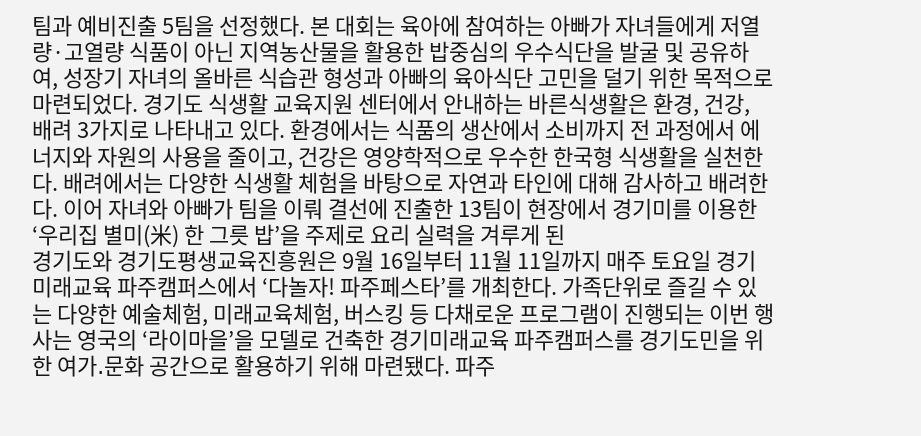팀과 예비진출 5팀을 선정했다. 본 대회는 육아에 참여하는 아빠가 자녀들에게 저열량·고열량 식품이 아닌 지역농산물을 활용한 밥중심의 우수식단을 발굴 및 공유하여, 성장기 자녀의 올바른 식습관 형성과 아빠의 육아식단 고민을 덜기 위한 목적으로 마련되었다. 경기도 식생활 교육지원 센터에서 안내하는 바른식생활은 환경, 건강, 배려 3가지로 나타내고 있다. 환경에서는 식품의 생산에서 소비까지 전 과정에서 에너지와 자원의 사용을 줄이고, 건강은 영양학적으로 우수한 한국형 식생활을 실천한다. 배려에서는 다양한 식생활 체험을 바탕으로 자연과 타인에 대해 감사하고 배려한다. 이어 자녀와 아빠가 팀을 이뤄 결선에 진출한 13팀이 현장에서 경기미를 이용한 ‘우리집 별미(米) 한 그릇 밥’을 주제로 요리 실력을 겨루게 된
경기도와 경기도평생교육진흥원은 9월 16일부터 11월 11일까지 매주 토요일 경기미래교육 파주캠퍼스에서 ‘다놀자! 파주페스타’를 개최한다. 가족단위로 즐길 수 있는 다양한 예술체험, 미래교육체험, 버스킹 등 다채로운 프로그램이 진행되는 이번 행사는 영국의 ‘라이마을’을 모델로 건축한 경기미래교육 파주캠퍼스를 경기도민을 위한 여가․문화 공간으로 활용하기 위해 마련됐다. 파주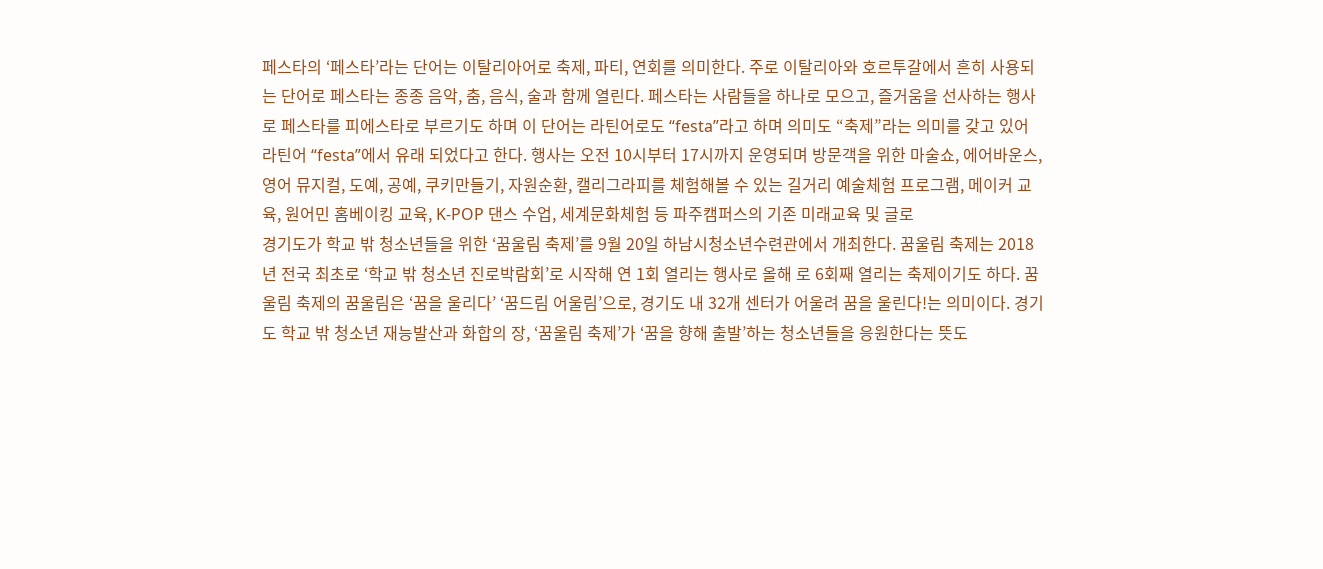페스타의 ‘페스타’라는 단어는 이탈리아어로 축제, 파티, 연회를 의미한다. 주로 이탈리아와 호르투갈에서 흔히 사용되는 단어로 페스타는 종종 음악, 춤, 음식, 술과 함께 열린다. 페스타는 사람들을 하나로 모으고, 즐거움을 선사하는 행사로 페스타를 피에스타로 부르기도 하며 이 단어는 라틴어로도 “festa”라고 하며 의미도 “축제”라는 의미를 갖고 있어 라틴어 “festa”에서 유래 되었다고 한다. 행사는 오전 10시부터 17시까지 운영되며 방문객을 위한 마술쇼, 에어바운스, 영어 뮤지컬, 도예, 공예, 쿠키만들기, 자원순환, 캘리그라피를 체험해볼 수 있는 길거리 예술체험 프로그램, 메이커 교육, 원어민 홈베이킹 교육, K-POP 댄스 수업, 세계문화체험 등 파주캠퍼스의 기존 미래교육 및 글로
경기도가 학교 밖 청소년들을 위한 ‘꿈울림 축제’를 9월 20일 하남시청소년수련관에서 개최한다. 꿈울림 축제는 2018년 전국 최초로 ‘학교 밖 청소년 진로박람회’로 시작해 연 1회 열리는 행사로 올해 로 6회째 열리는 축제이기도 하다. 꿈울림 축제의 꿈울림은 ‘꿈을 울리다’ ‘꿈드림 어울림’으로, 경기도 내 32개 센터가 어울려 꿈을 울린다!는 의미이다. 경기도 학교 밖 청소년 재능발산과 화합의 장, ‘꿈울림 축제’가 ‘꿈을 향해 출발’하는 청소년들을 응원한다는 뜻도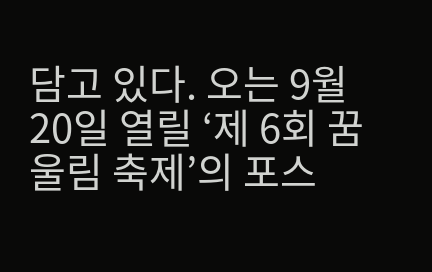담고 있다. 오는 9월 20일 열릴 ‘제 6회 꿈울림 축제’의 포스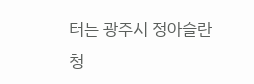터는 광주시 정아슬란 청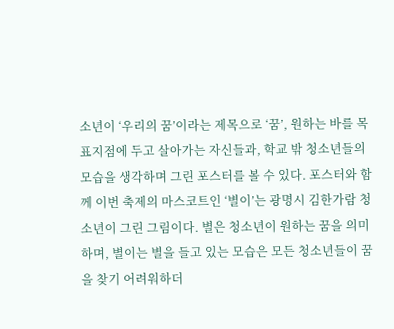소년이 ‘우리의 꿈’이라는 제목으로 ‘꿈’, 원하는 바를 목표지점에 두고 살아가는 자신들과, 학교 밖 청소년들의 모습을 생각하며 그린 포스터를 볼 수 있다. 포스터와 함께 이번 축제의 마스코트인 ‘별이’는 광명시 김한가람 청소년이 그린 그림이다. 별은 청소년이 원하는 꿈을 의미하며, 별이는 별을 들고 있는 모습은 모든 청소년들이 꿈을 찾기 어려워하더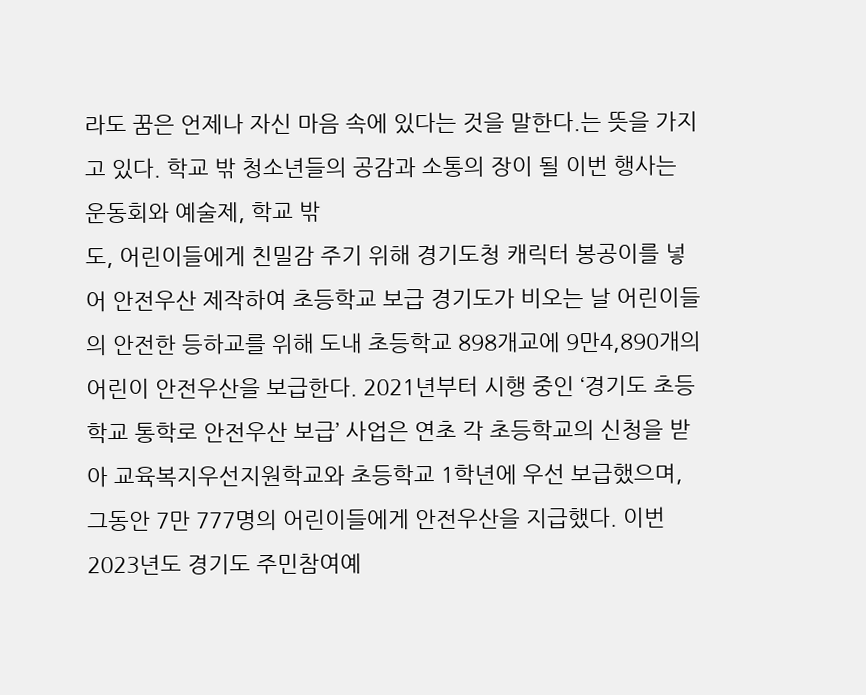라도 꿈은 언제나 자신 마음 속에 있다는 것을 말한다.는 뜻을 가지고 있다. 학교 밖 청소년들의 공감과 소통의 장이 될 이번 행사는 운동회와 예술제, 학교 밖
도, 어린이들에게 친밀감 주기 위해 경기도청 캐릭터 봉공이를 넣어 안전우산 제작하여 초등학교 보급 경기도가 비오는 날 어린이들의 안전한 등하교를 위해 도내 초등학교 898개교에 9만4,890개의 어린이 안전우산을 보급한다. 2021년부터 시행 중인 ‘경기도 초등학교 통학로 안전우산 보급’ 사업은 연초 각 초등학교의 신청을 받아 교육복지우선지원학교와 초등학교 1학년에 우선 보급했으며, 그동안 7만 777명의 어린이들에게 안전우산을 지급했다. 이번 2023년도 경기도 주민참여예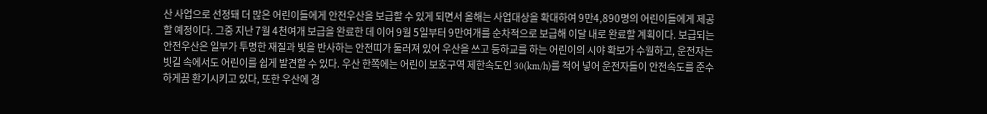산 사업으로 선정돼 더 많은 어린이들에게 안전우산을 보급할 수 있게 되면서 올해는 사업대상을 확대하여 9만4,890명의 어린이들에게 제공할 예정이다. 그중 지난 7월 4천여개 보급을 완료한 데 이어 9월 5일부터 9만여개를 순차적으로 보급해 이달 내로 완료할 계획이다. 보급되는 안전우산은 일부가 투명한 재질과 빛을 반사하는 안전띠가 둘러져 있어 우산을 쓰고 등하교를 하는 어린이의 시야 확보가 수월하고, 운전자는 빗길 속에서도 어린이를 쉽게 발견할 수 있다. 우산 한쪽에는 어린이 보호구역 제한속도인 30(km/h)를 적어 넣어 운전자들이 안전속도를 준수하게끔 환기시키고 있다, 또한 우산에 경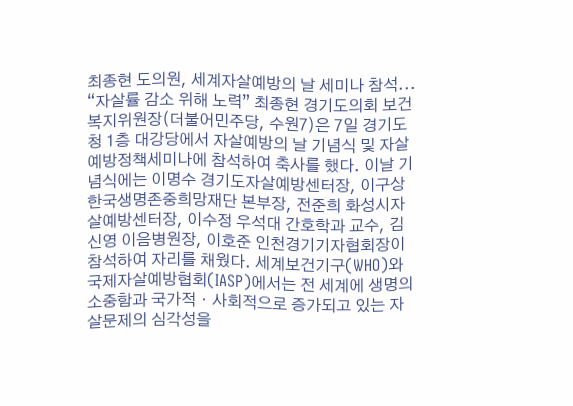최종현 도의원, 세계자살예방의 날 세미나 참석... “자살률 감소 위해 노력” 최종현 경기도의회 보건복지위원장(더불어민주당, 수원7)은 7일 경기도청 1층 대강당에서 자살예방의 날 기념식 및 자살예방정책세미나에 참석하여 축사를 했다. 이날 기념식에는 이명수 경기도자살예방센터장, 이구상 한국생명존중희망재단 본부장, 전준희 화성시자살예방센터장, 이수정 우석대 간호학과 교수, 김신영 이음병원장, 이호준 인천경기기자협회장이 참석하여 자리를 채웠다. 세계보건기구(WHO)와 국제자살예방협회(IASP)에서는 전 세계에 생명의 소중함과 국가적ㆍ사회적으로 증가되고 있는 자살문제의 심각성을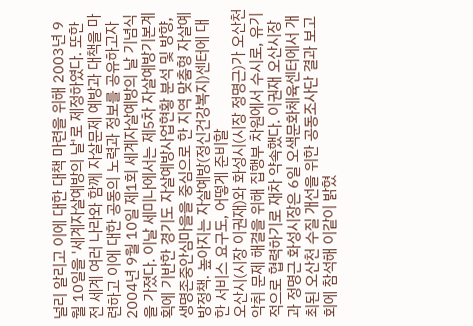널리 알리고 이에 대한 대책 마련을 위해 2003년 9월 10일을 '세계자살예방의 날'로 제정하였다. 또한 전 세계 여러 나라와 함께 자살문제 예방과 대책을 마련하고 이에 대한 공동의 노력과 정보를 공유하고자 2004년 9월 10일 제1회 세계자살예방의 날 기념식을 가졌다. 이날 세미나에서는 제5차 자살예방기본계획에 기반한 경기도 자살예방사업현황 분석 및 방향, 생명존중안심마을을 중심으로 한 지역 맞춤형 자살예방정책. 높아지는 자살예방(정신건강복지)센터에 대한 서비스 요구도, 어떻게 준비할
오산시(시장 이권재)와 화성시(시장 정명근)가 오산천 악취 문제 해결을 위해 집행부 차원에서 수시로, 유기적으로 협력하기로 재차 약속했다. 이권재 오산시장과 정명근 화성시장은 6일 오색문화체육센터에서 개최된 오산천 수질 개선을 위한 공동조사단 결과 보고회에 참석해 이같이 밝혔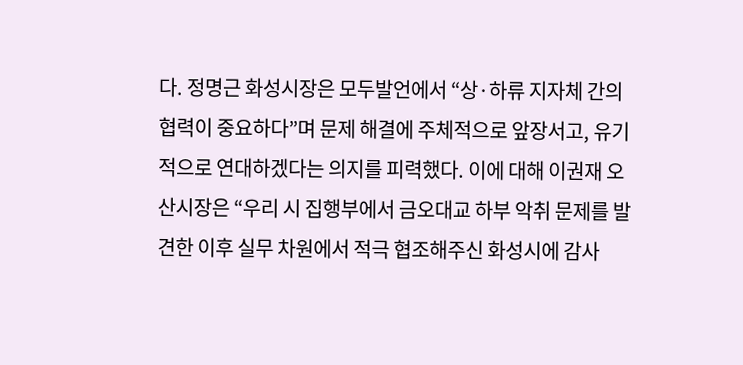다. 정명근 화성시장은 모두발언에서 “상·하류 지자체 간의 협력이 중요하다”며 문제 해결에 주체적으로 앞장서고, 유기적으로 연대하겠다는 의지를 피력했다. 이에 대해 이권재 오산시장은 “우리 시 집행부에서 금오대교 하부 악취 문제를 발견한 이후 실무 차원에서 적극 협조해주신 화성시에 감사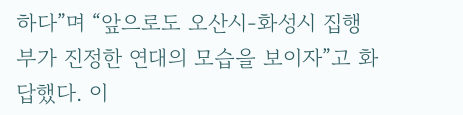하다”며 “앞으로도 오산시-화성시 집행부가 진정한 연대의 모습을 보이자”고 화답했다. 이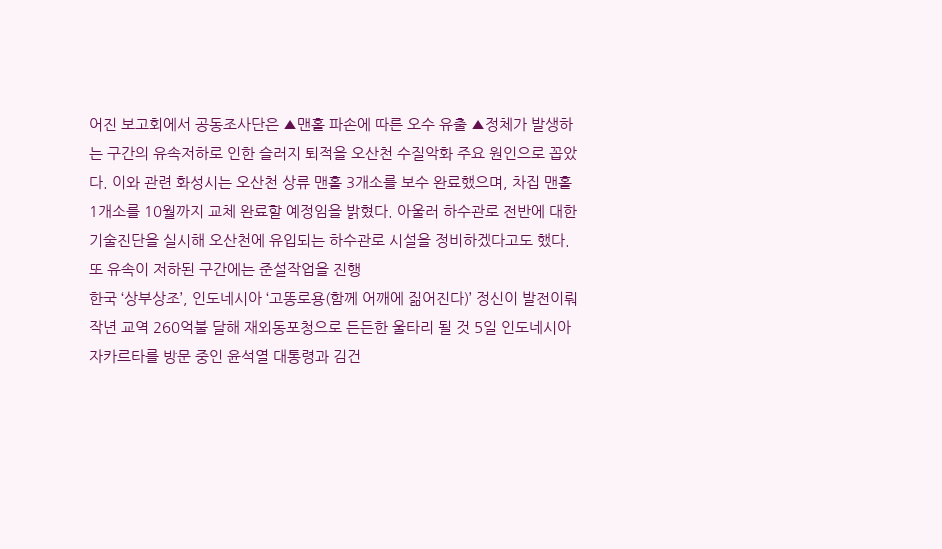어진 보고회에서 공동조사단은 ▲맨홀 파손에 따른 오수 유출 ▲정체가 발생하는 구간의 유속저하로 인한 슬러지 퇴적을 오산천 수질악화 주요 원인으로 꼽았다. 이와 관련 화성시는 오산천 상류 맨홀 3개소를 보수 완료했으며, 차집 맨홀 1개소를 10월까지 교체 완료할 예정임을 밝혔다. 아울러 하수관로 전반에 대한 기술진단을 실시해 오산천에 유입되는 하수관로 시설을 정비하겠다고도 했다. 또 유속이 저하된 구간에는 준설작업을 진행
한국 ‘상부상조’, 인도네시아 ‘고똥로용(함께 어깨에 짊어진다)’ 정신이 발전이뤄 작년 교역 260억불 달해 재외동포청으로 든든한 울타리 될 것 5일 인도네시아 자카르타를 방문 중인 윤석열 대통령과 김건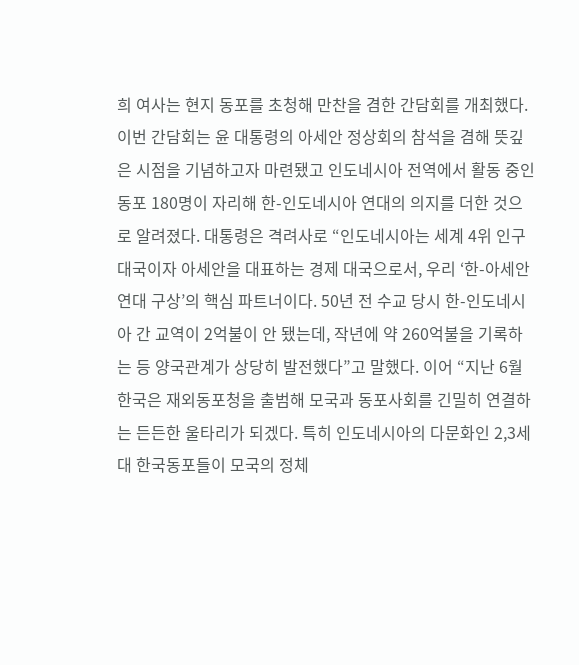희 여사는 현지 동포를 초청해 만찬을 겸한 간담회를 개최했다. 이번 간담회는 윤 대통령의 아세안 정상회의 참석을 겸해 뜻깊은 시점을 기념하고자 마련됐고 인도네시아 전역에서 활동 중인 동포 180명이 자리해 한-인도네시아 연대의 의지를 더한 것으로 알려졌다. 대통령은 격려사로 “인도네시아는 세계 4위 인구 대국이자 아세안을 대표하는 경제 대국으로서, 우리 ‘한-아세안 연대 구상’의 핵심 파트너이다. 50년 전 수교 당시 한-인도네시아 간 교역이 2억불이 안 됐는데, 작년에 약 260억불을 기록하는 등 양국관계가 상당히 발전했다”고 말했다. 이어 “지난 6월 한국은 재외동포청을 출범해 모국과 동포사회를 긴밀히 연결하는 든든한 울타리가 되겠다. 특히 인도네시아의 다문화인 2,3세대 한국동포들이 모국의 정체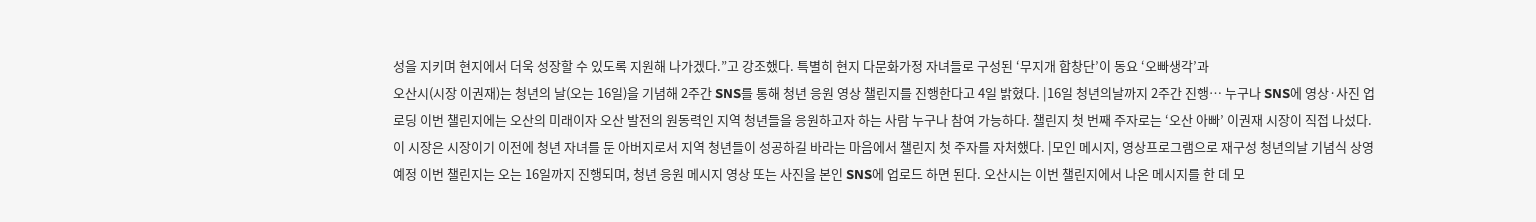성을 지키며 현지에서 더욱 성장할 수 있도록 지원해 나가겠다.”고 강조했다. 특별히 현지 다문화가정 자녀들로 구성된 ‘무지개 합창단’이 동요 ‘오빠생각’과
오산시(시장 이권재)는 청년의 날(오는 16일)을 기념해 2주간 SNS를 통해 청년 응원 영상 챌린지를 진행한다고 4일 밝혔다. |16일 청년의날까지 2주간 진행… 누구나 SNS에 영상·사진 업로딩 이번 챌린지에는 오산의 미래이자 오산 발전의 원동력인 지역 청년들을 응원하고자 하는 사람 누구나 참여 가능하다. 챌린지 첫 번째 주자로는 ‘오산 아빠’ 이권재 시장이 직접 나섰다. 이 시장은 시장이기 이전에 청년 자녀를 둔 아버지로서 지역 청년들이 성공하길 바라는 마음에서 챌린지 첫 주자를 자처했다. |모인 메시지, 영상프로그램으로 재구성 청년의날 기념식 상영 예정 이번 챌린지는 오는 16일까지 진행되며, 청년 응원 메시지 영상 또는 사진을 본인 SNS에 업로드 하면 된다. 오산시는 이번 챌린지에서 나온 메시지를 한 데 모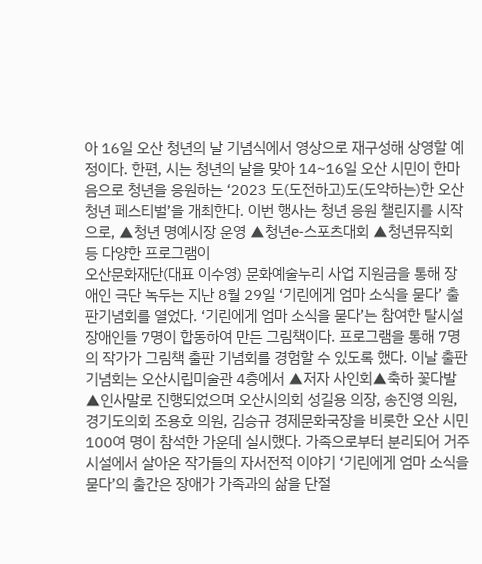아 16일 오산 청년의 날 기념식에서 영상으로 재구성해 상영할 예정이다. 한편, 시는 청년의 날을 맞아 14~16일 오산 시민이 한마음으로 청년을 응원하는 ‘2023 도(도전하고)도(도약하는)한 오산청년 페스티벌’을 개최한다. 이번 행사는 청년 응원 챌린지를 시작으로, ▲청년 명예시장 운영 ▲청년e-스포츠대회 ▲청년뮤직회 등 다양한 프로그램이
오산문화재단(대표 이수영) 문화예술누리 사업 지원금을 통해 장애인 극단 녹두는 지난 8월 29일 ‘기린에게 엄마 소식을 묻다’ 출판기념회를 열었다. ‘기린에게 엄마 소식을 묻다’는 참여한 탈시설 장애인들 7명이 합동하여 만든 그림책이다. 프로그램을 통해 7명의 작가가 그림책 출판 기념회를 경험할 수 있도록 했다. 이날 출판기념회는 오산시립미술관 4층에서 ▲저자 사인회▲축하 꽃다발 ▲인사말로 진행되었으며 오산시의회 성길용 의장, 송진영 의원, 경기도의회 조용호 의원, 김승규 경제문화국장을 비롯한 오산 시민 100여 명이 참석한 가운데 실시했다. 가족으로부터 분리되어 거주시설에서 살아온 작가들의 자서전적 이야기 ‘기린에게 엄마 소식을 묻다’의 출간은 장애가 가족과의 삶을 단절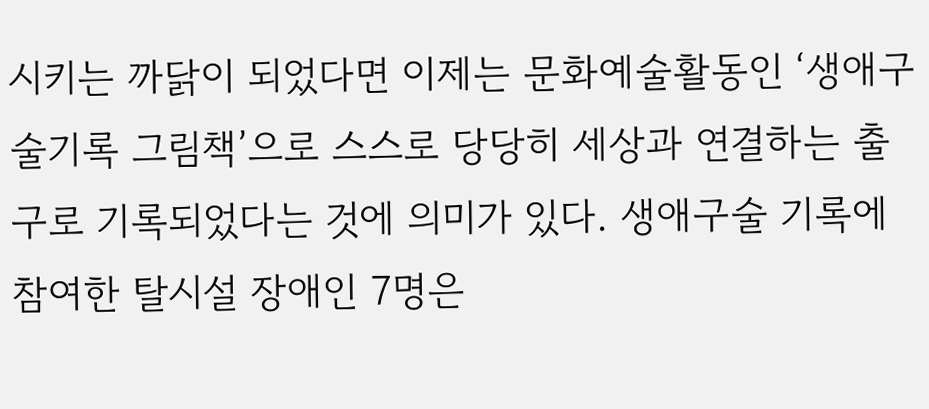시키는 까닭이 되었다면 이제는 문화예술활동인 ‘생애구술기록 그림책’으로 스스로 당당히 세상과 연결하는 출구로 기록되었다는 것에 의미가 있다. 생애구술 기록에 참여한 탈시설 장애인 7명은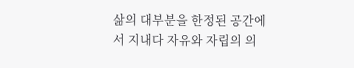삶의 대부분을 한정된 공간에서 지내다 자유와 자립의 의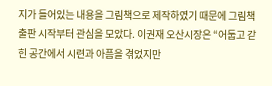지가 들어있는 내용을 그림책으로 제작하였기 때문에 그림책 출판 시작부터 관심을 모았다. 이권재 오산시장은 “어둡고 갇힌 공간에서 시련과 아픔을 겪었지만